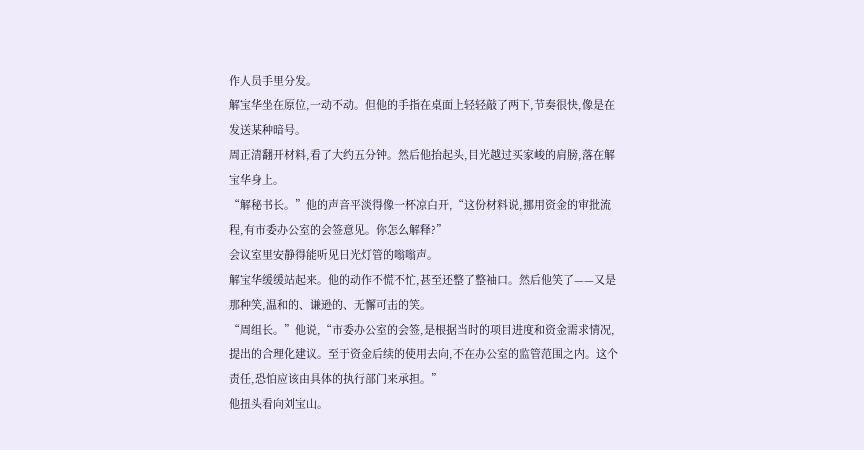作人员手里分发。
解宝华坐在原位,一动不动。但他的手指在桌面上轻轻敲了两下,节奏很快,像是在发送某种暗号。
周正清翻开材料,看了大约五分钟。然后他抬起头,目光越过买家峻的肩膀,落在解宝华身上。
“解秘书长。”他的声音平淡得像一杯凉白开,“这份材料说,挪用资金的审批流程,有市委办公室的会签意见。你怎么解释?”
会议室里安静得能听见日光灯管的嗡嗡声。
解宝华缓缓站起来。他的动作不慌不忙,甚至还整了整袖口。然后他笑了——又是那种笑,温和的、谦逊的、无懈可击的笑。
“周组长。”他说,“市委办公室的会签,是根据当时的项目进度和资金需求情况,提出的合理化建议。至于资金后续的使用去向,不在办公室的监管范围之内。这个责任,恐怕应该由具体的执行部门来承担。”
他扭头看向刘宝山。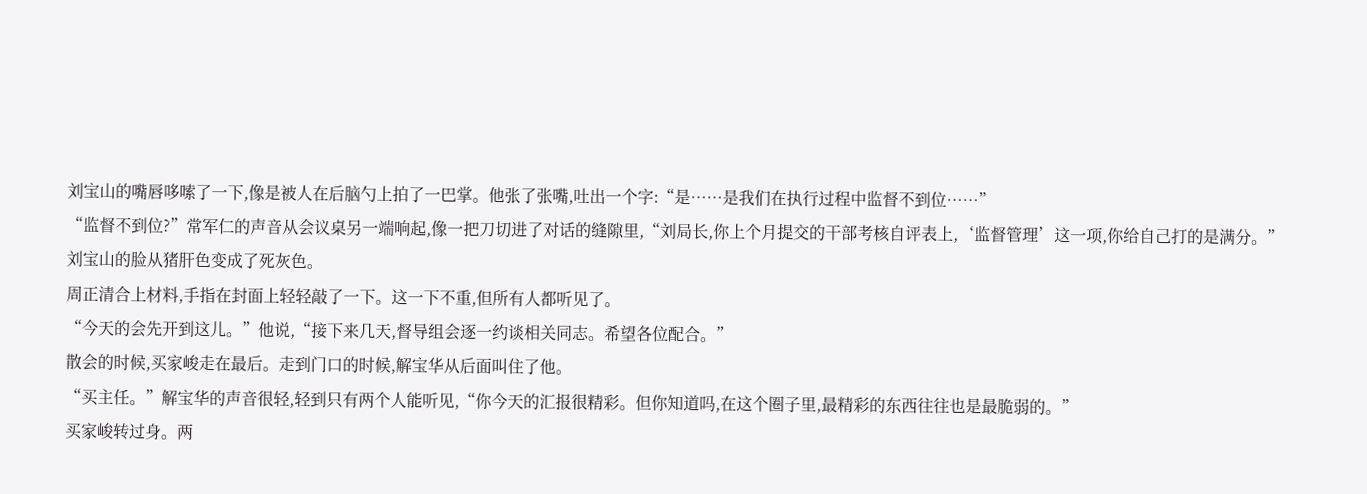刘宝山的嘴唇哆嗦了一下,像是被人在后脑勺上拍了一巴掌。他张了张嘴,吐出一个字:“是……是我们在执行过程中监督不到位……”
“监督不到位?”常军仁的声音从会议桌另一端响起,像一把刀切进了对话的缝隙里,“刘局长,你上个月提交的干部考核自评表上,‘监督管理’这一项,你给自己打的是满分。”
刘宝山的脸从猪肝色变成了死灰色。
周正清合上材料,手指在封面上轻轻敲了一下。这一下不重,但所有人都听见了。
“今天的会先开到这儿。”他说,“接下来几天,督导组会逐一约谈相关同志。希望各位配合。”
散会的时候,买家峻走在最后。走到门口的时候,解宝华从后面叫住了他。
“买主任。”解宝华的声音很轻,轻到只有两个人能听见,“你今天的汇报很精彩。但你知道吗,在这个圈子里,最精彩的东西往往也是最脆弱的。”
买家峻转过身。两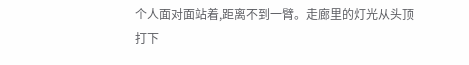个人面对面站着,距离不到一臂。走廊里的灯光从头顶打下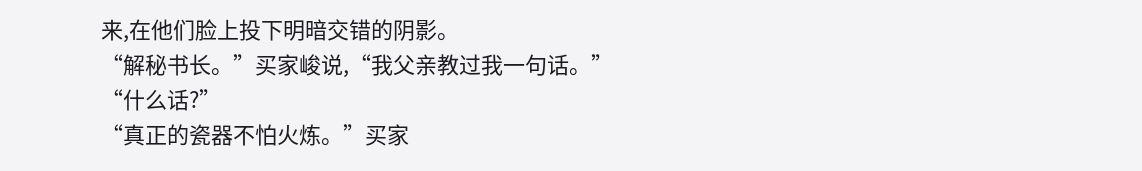来,在他们脸上投下明暗交错的阴影。
“解秘书长。”买家峻说,“我父亲教过我一句话。”
“什么话?”
“真正的瓷器不怕火炼。”买家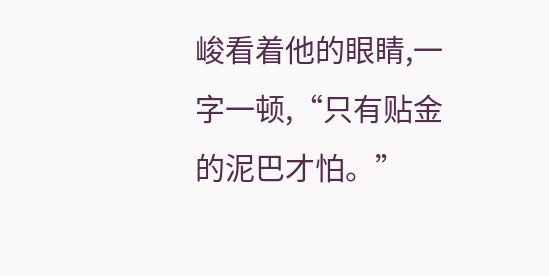峻看着他的眼睛,一字一顿,“只有贴金的泥巴才怕。”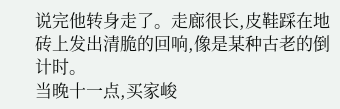说完他转身走了。走廊很长,皮鞋踩在地砖上发出清脆的回响,像是某种古老的倒计时。
当晚十一点,买家峻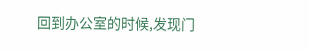回到办公室的时候,发现门